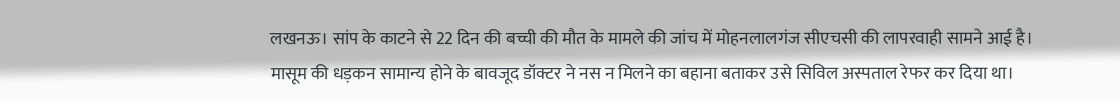लखनऊ। सांप के काटने से 22 दिन की बच्ची की मौत के मामले की जांच में मोहनलालगंज सीएचसी की लापरवाही सामने आई है। मासूम की धड़कन सामान्य होने के बावजूद डॉक्टर ने नस न मिलने का बहाना बताकर उसे सिविल अस्पताल रेफर कर दिया था।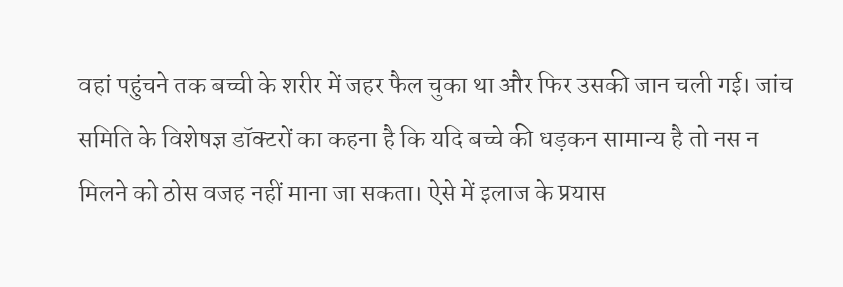वहां पहुंचने तक बच्ची के शरीर में जहर फैल चुका था और फिर उसकी जान चली गई। जांच समिति के विशेषज्ञ डॉक्टरों का कहना है कि यदि बच्चे की धड़कन सामान्य है तो नस न मिलने को ठोस वजह नहीं माना जा सकता। ऐसे में इलाज के प्रयास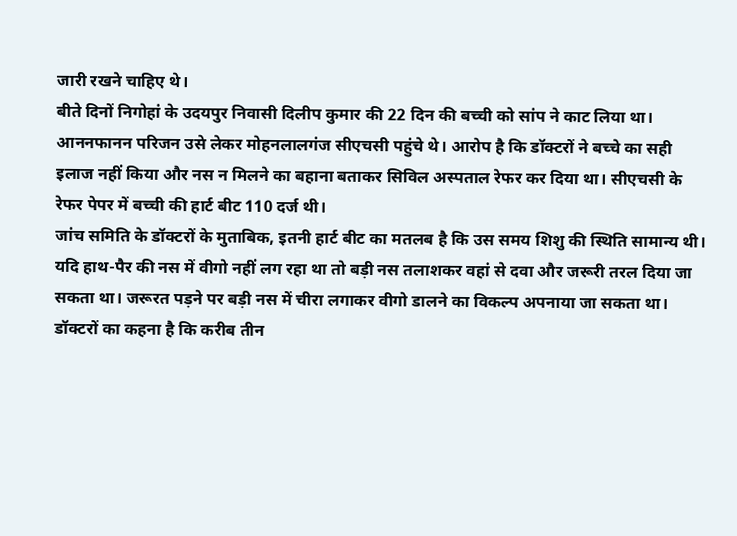जारी रखने चाहिए थे।
बीते दिनों निगोहां के उदयपुर निवासी दिलीप कुमार की 22 दिन की बच्ची को सांप ने काट लिया था। आननफानन परिजन उसे लेकर मोहनलालगंज सीएचसी पहुंचे थे। आरोप है कि डॉक्टरों ने बच्चे का सही इलाज नहीं किया और नस न मिलने का बहाना बताकर सिविल अस्पताल रेफर कर दिया था। सीएचसी के रेफर पेपर में बच्ची की हार्ट बीट 110 दर्ज थी।
जांच समिति के डॉक्टरों के मुताबिक, इतनी हार्ट बीट का मतलब है कि उस समय शिशु की स्थिति सामान्य थी। यदि हाथ-पैर की नस में वीगो नहीं लग रहा था तो बड़ी नस तलाशकर वहां से दवा और जरूरी तरल दिया जा सकता था। जरूरत पड़ने पर बड़ी नस में चीरा लगाकर वीगो डालने का विकल्प अपनाया जा सकता था।
डॉक्टरों का कहना है कि करीब तीन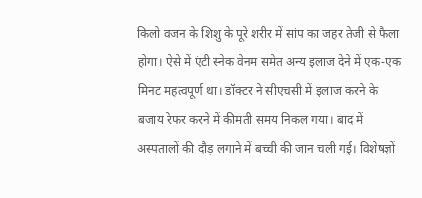किलो वजन के शिशु के पूरे शरीर में सांप का जहर तेजी से फैला होगा। ऐसे में एंटी स्नेक वेनम समेत अन्य इलाज देने में एक-एक मिनट महत्वपूर्ण था। डॉक्टर ने सीएचसी में इलाज करने के बजाय रेफर करने में कीमती समय निकल गया। बाद में अस्पतालों की दौड़ लगाने में बच्ची की जान चली गई। विशेषज्ञों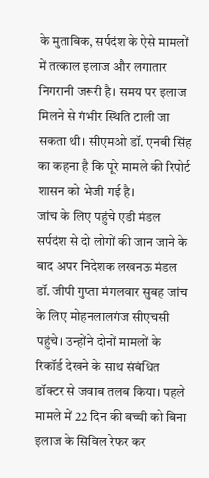के मुताबिक, सर्पदंश के ऐसे मामलों में तत्काल इलाज और लगातार निगरानी जरूरी है। समय पर इलाज मिलने से गंभीर स्थिति टाली जा सकता थी। सीएमओ डॉ. एनबी सिंह का कहना है कि पूरे मामले की रिपोर्ट शासन को भेजी गई है।
जांच के लिए पहुंचे एडी मंडल
सर्पदंश से दो लोगों की जान जाने के बाद अपर निदेशक लखनऊ मंडल डॉ. जीपी गुप्ता मंगलवार सुबह जांच के लिए मोहनलालगंज सीएचसी पहुंचे। उन्होंने दोनों मामलों के रिकॉर्ड देखने के साथ संबंधित डॉक्टर से जवाब तलब किया। पहले मामले में 22 दिन की बच्ची को बिना इलाज के सिविल रेफर कर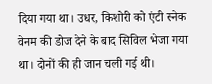दिया गया था। उधर, किशोरी को एंटी स्नेक वेनम की डोज देने के बाद सिविल भेजा गया था। दोनों की ही जान चली गई थी।